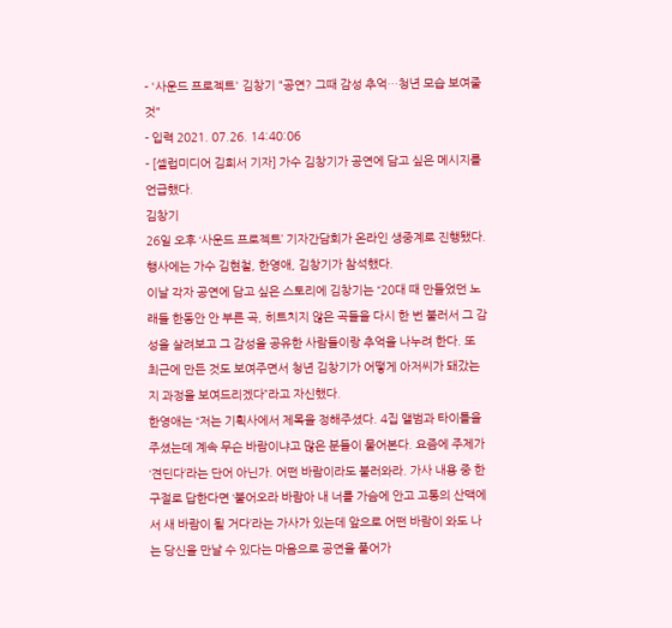- '사운드 프로젝트' 김창기 "공연? 그때 감성 추억…청년 모습 보여줄 것"
- 입력 2021. 07.26. 14:40:06
- [셀럽미디어 김희서 기자] 가수 김창기가 공연에 담고 싶은 메시지를 언급했다.
김창기
26일 오후 ‘사운드 프로젝트’ 기자간담회가 온라인 생중계로 진행됐다. 행사에는 가수 김현철, 한영애, 김창기가 참석했다.
이날 각자 공연에 담고 싶은 스토리에 김창기는 “20대 때 만들었던 노래들 한동안 안 부른 곡, 히트치지 않은 곡들을 다시 한 번 불러서 그 감성을 살려보고 그 감성을 공유한 사람들이랑 추억을 나누려 한다. 또 최근에 만든 것도 보여주면서 청년 김창기가 어떻게 아저씨가 돼갔는지 과정을 보여드리겠다”라고 자신했다.
한영애는 “저는 기획사에서 제목을 정해주셨다. 4집 앨범과 타이틀을 주셨는데 계속 무슨 바람이냐고 많은 분들이 물어본다. 요즘에 주제가 ‘견딘다’라는 단어 아닌가. 어떤 바람이라도 불러와라. 가사 내용 중 한 구절로 답한다면 ‘불어오라 바람아 내 너를 가슴에 안고 고통의 산맥에서 새 바람이 될 거다’라는 가사가 있는데 앞으로 어떤 바람이 와도 나는 당신을 만날 수 있다는 마음으로 공연을 풀어가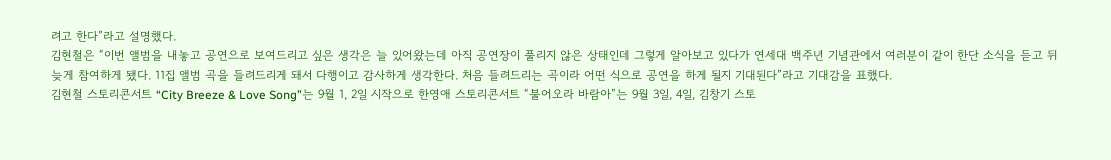려고 한다”라고 설명했다.
김현철은 “이번 앨범을 내놓고 공연으로 보여드리고 싶은 생각은 늘 있어왔는데 아직 공연장이 풀리지 않은 상태인데 그렇게 알아보고 있다가 연세대 백주년 기념관에서 여러분이 같이 한단 소식을 듣고 뒤늦게 참여하게 됐다. 11집 앨범 곡을 들려드리게 돼서 다행이고 감사하게 생각한다. 처음 들려드리는 곡이라 어떤 식으로 공연을 하게 될지 기대된다”라고 기대감을 표했다.
김현철 스토리콘서트 “City Breeze & Love Song”는 9월 1, 2일 시작으로 한영애 스토리콘서트 “불어오라 바람아”는 9월 3일, 4일, 김창기 스토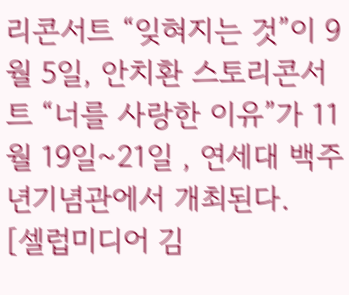리콘서트 “잊혀지는 것”이 9월 5일, 안치환 스토리콘서트 “너를 사랑한 이유”가 11월 19일~21일 , 연세대 백주년기념관에서 개최된다.
[셀럽미디어 김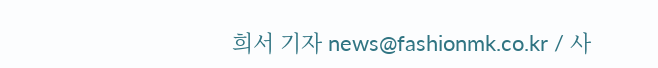희서 기자 news@fashionmk.co.kr / 사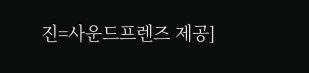진=사운드프렌즈 제공]